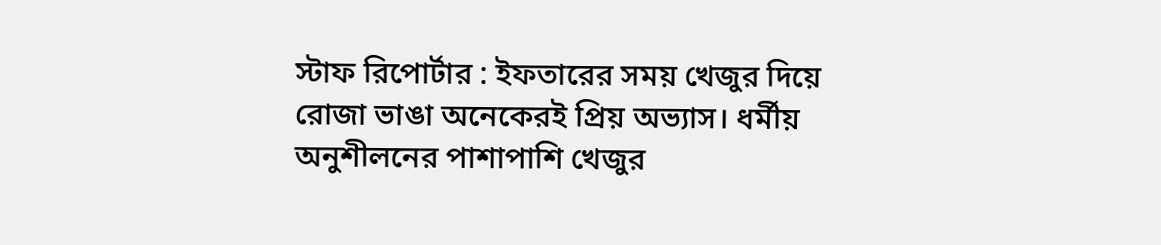স্টাফ রিপোর্টার : ইফতারের সময় খেজুর দিয়ে রোজা ভাঙা অনেকেরই প্রিয় অভ্যাস। ধর্মীয় অনুশীলনের পাশাপাশি খেজুর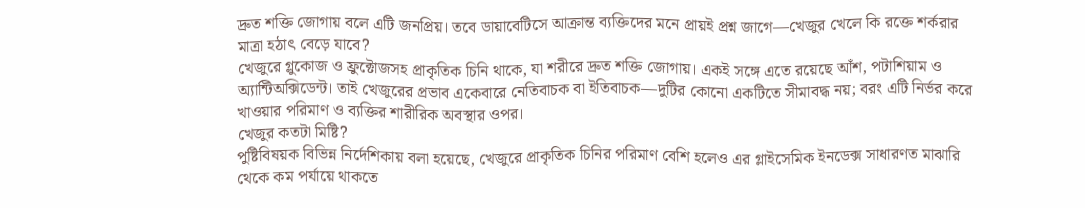দ্রুত শক্তি জোগায় বলে এটি জনপ্রিয়। তবে ডায়াবেটিসে আক্রান্ত ব্যক্তিদের মনে প্রায়ই প্রশ্ন জাগে—খেজুর খেলে কি রক্তে শর্করার মাত্রা হঠাৎ বেড়ে যাবে?
খেজুরে গ্লুকোজ ও ফ্রুক্টোজসহ প্রাকৃতিক চিনি থাকে, যা শরীরে দ্রুত শক্তি জোগায়। একই সঙ্গে এতে রয়েছে আঁশ, পটাশিয়াম ও অ্যান্টিঅক্সিডেন্ট। তাই খেজুরের প্রভাব একেবারে নেতিবাচক বা ইতিবাচক—দুটির কোনো একটিতে সীমাবদ্ধ নয়; বরং এটি নির্ভর করে খাওয়ার পরিমাণ ও ব্যক্তির শারীরিক অবস্থার ওপর।
খেজুর কতটা মিষ্টি?
পুষ্টিবিষয়ক বিভিন্ন নির্দেশিকায় বলা হয়েছে, খেজুরে প্রাকৃতিক চিনির পরিমাণ বেশি হলেও এর গ্লাইসেমিক ইনডেক্স সাধারণত মাঝারি থেকে কম পর্যায়ে থাকতে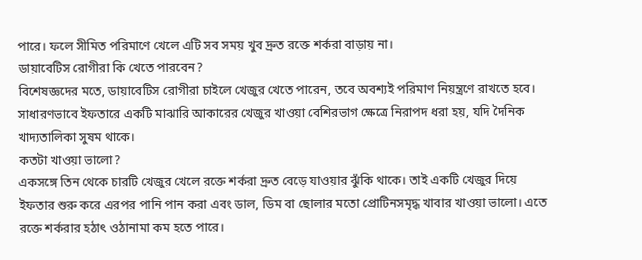পারে। ফলে সীমিত পরিমাণে খেলে এটি সব সময় খুব দ্রুত রক্তে শর্করা বাড়ায় না।
ডায়াবেটিস রোগীরা কি খেতে পারবেন?
বিশেষজ্ঞদের মতে, ডায়াবেটিস রোগীরা চাইলে খেজুর খেতে পারেন, তবে অবশ্যই পরিমাণ নিয়ন্ত্রণে রাখতে হবে। সাধারণভাবে ইফতারে একটি মাঝারি আকারের খেজুর খাওয়া বেশিরভাগ ক্ষেত্রে নিরাপদ ধরা হয়, যদি দৈনিক খাদ্যতালিকা সুষম থাকে।
কতটা খাওয়া ভালো?
একসঙ্গে তিন থেকে চারটি খেজুর খেলে রক্তে শর্করা দ্রুত বেড়ে যাওয়ার ঝুঁকি থাকে। তাই একটি খেজুর দিয়ে ইফতার শুরু করে এরপর পানি পান করা এবং ডাল, ডিম বা ছোলার মতো প্রোটিনসমৃদ্ধ খাবার খাওয়া ভালো। এতে রক্তে শর্করার হঠাৎ ওঠানামা কম হতে পারে।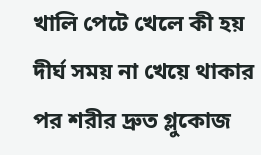খালি পেটে খেলে কী হয়
দীর্ঘ সময় না খেয়ে থাকার পর শরীর দ্রুত গ্লুকোজ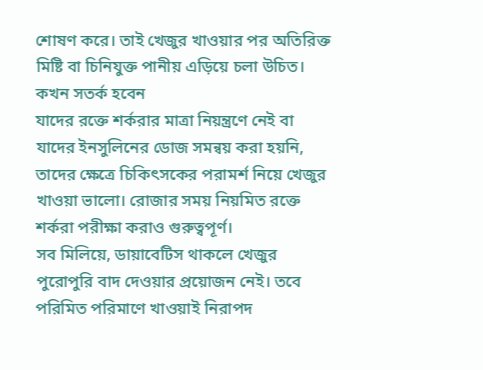শোষণ করে। তাই খেজুর খাওয়ার পর অতিরিক্ত মিষ্টি বা চিনিযুক্ত পানীয় এড়িয়ে চলা উচিত।
কখন সতর্ক হবেন
যাদের রক্তে শর্করার মাত্রা নিয়ন্ত্রণে নেই বা যাদের ইনসুলিনের ডোজ সমন্বয় করা হয়নি, তাদের ক্ষেত্রে চিকিৎসকের পরামর্শ নিয়ে খেজুর খাওয়া ভালো। রোজার সময় নিয়মিত রক্তে শর্করা পরীক্ষা করাও গুরুত্বপূর্ণ।
সব মিলিয়ে, ডায়াবেটিস থাকলে খেজুর পুরোপুরি বাদ দেওয়ার প্রয়োজন নেই। তবে পরিমিত পরিমাণে খাওয়াই নিরাপদ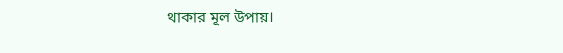থাকার মূল উপায়।